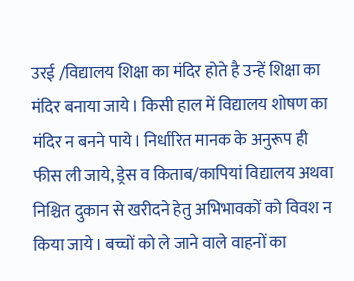उरई /विद्यालय शिक्षा का मंदिर होते है उन्हें शिक्षा का मंदिर बनाया जाये। किसी हाल में विद्यालय शोषण का मंदिर न बनने पाये। निर्धारित मानक के अनुरूप ही फीस ली जाये, ड्रेस व किताब/कापियां विद्यालय अथवा निश्चित दुकान से खरीदने हेतु अभिभावकों को विवश न किया जाये। बच्चों को ले जाने वाले वाहनों का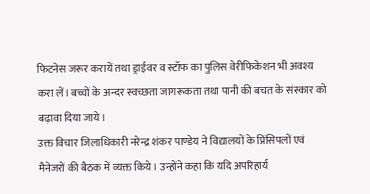फिटनेस जरूर करायें तथा ड्राईवर व स्टॉफ का पुलिस वेरीफिकेशन भी अवश्य करा लें। बच्चों के अन्दर स्वच्छता जागरूकता तथा पानी की बचत के संस्कार को बढ़ावा दिया जाये।
उक्त विचार जिलाधिकारी नरेन्द्र शंकर पाण्डेय ने विद्यालयों के प्रिंसिपलों एवं मैनेजरों की बैठक में व्यक्त किये। उन्होंने कहा कि यदि अपरिहार्य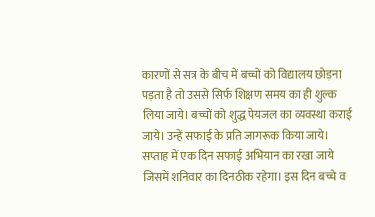कारणों से सत्र के बीच में बच्चों को विद्यालय छोड़ना पड़ता है तो उससे सिर्फ शिक्षण समय का ही शुल्क लिया जाये। बच्चों को शुद्ध पेयजल का व्यवस्था कराई जाये। उन्हें सफाई के प्रति जागरूक किया जाये। सप्ताह में एक दिन सफाई अभियान का रखा जाये जिसमें शनिवार का दिनठीक रहेगा। इस दिन बच्चे व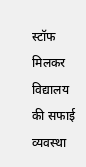स्टॉफ मिलकर विद्यालय की सफाई व्यवस्था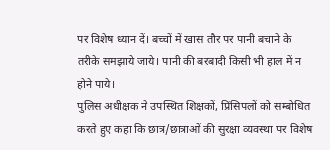पर विशेष ध्यान दें। बच्चों में खास तौर पर पानी बचाने के तरीके समझाये जाये। पानी की बरबादी किसी भी हाल में न होने पाये।
पुलिस अधीक्षक ने उपस्थित शिक्षकों, प्रिंसिपलों को सम्बोधित करते हुए कहा कि छात्र/छात्राओं की सुरक्षा व्यवस्था पर विशेष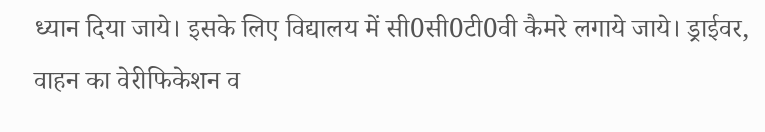ध्यान दिया जाये। इसके लिए विद्यालय में सी0सी0टी0वी कैमरे लगाये जाये। ड्राईवर, वाहन का वेरीफिकेशन व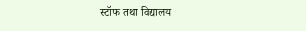स्टॉफ तथा विद्यालय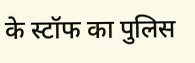के स्टॉफ का पुलिस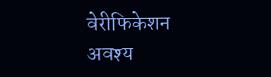वेरीफिकेशन अवश्य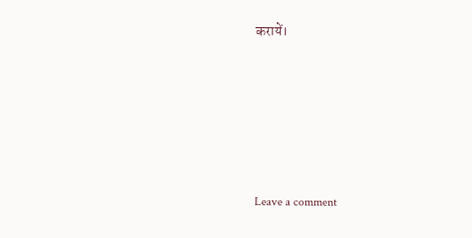करायें।






Leave a comment